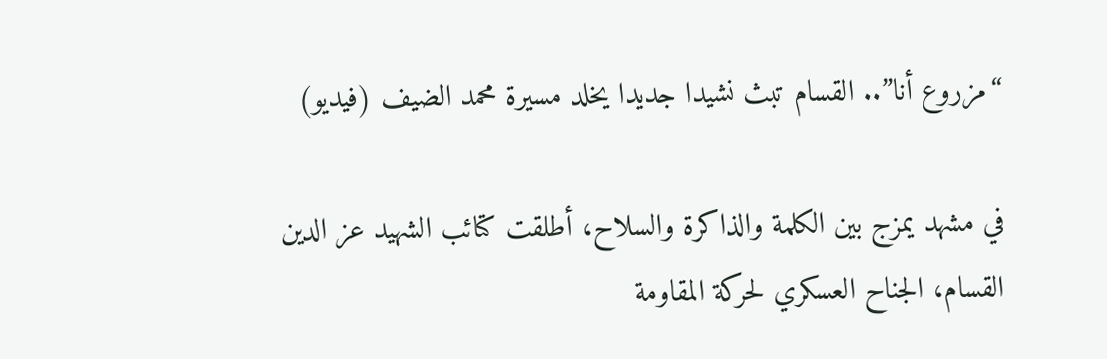“مزروع أنا”.. القسام تبث نشيدا جديدا يخلد مسيرة محمد الضيف (فيديو)

في مشهد يمزج بين الكلمة والذاكرة والسلاح، أطلقت كتائب الشهيد عز الدين القسام، الجناح العسكري لحركة المقاومة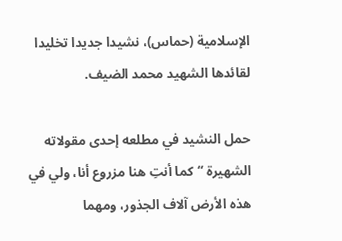الإسلامية (حماس)، نشيدا جديدا تخليدا لقائدها الشهيد محمد الضيف.

حمل النشيد في مطلعه إحدى مقولاته الشهيرة “كما أنتِ هنا مزروع أنا، ولي في هذه الأرض آلاف الجذور، ومهما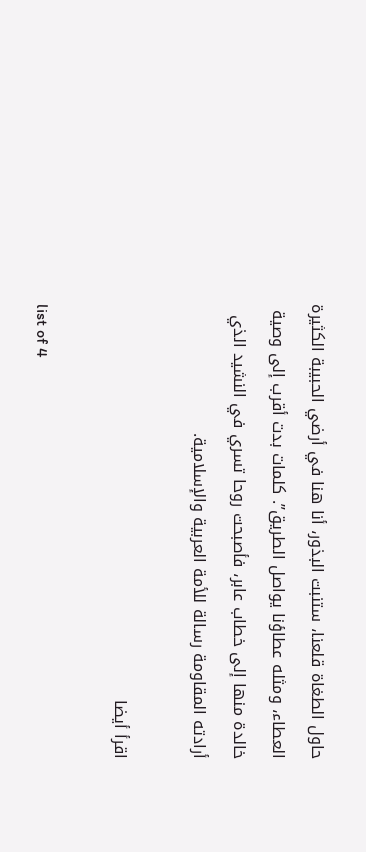حاول الطغاة قلعنا، ستنبت البذور، أنا هنا في أرضي الحبيبة الكثيرة العطاء، ومثله عطاؤنا يواصل الطريق”. كلمات بدت أقرب إلى وصية خالدة منها إلى خطاب عابر، فأصبحت روحا تسري في النشيد الذي أرادته المقاومة رسالة للأمة العربية والإسلامية.

اقرأ أيضا

list of 4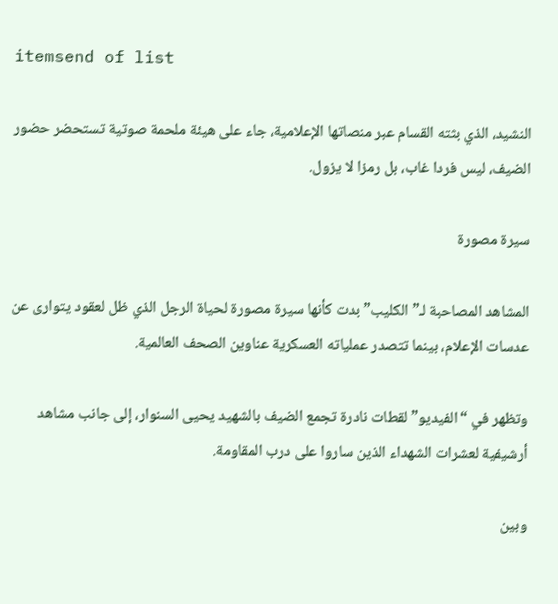itemsend of list

النشيد، الذي بثته القسام عبر منصاتها الإعلامية، جاء على هيئة ملحمة صوتية تستحضر حضور الضيف، ليس فردا غاب، بل رمزا لا يزول.

سيرة مصورة

المشاهد المصاحبة لـ”الكليب” بدت كأنها سيرة مصورة لحياة الرجل الذي ظل لعقود يتوارى عن عدسات الإعلام، بينما تتصدر عملياته العسكرية عناوين الصحف العالمية.

وتظهر في “الفيديو” لقطات نادرة تجمع الضيف بالشهيد يحيى السنوار، إلى جانب مشاهد أرشيفية لعشرات الشهداء الذين ساروا على درب المقاومة.

وبين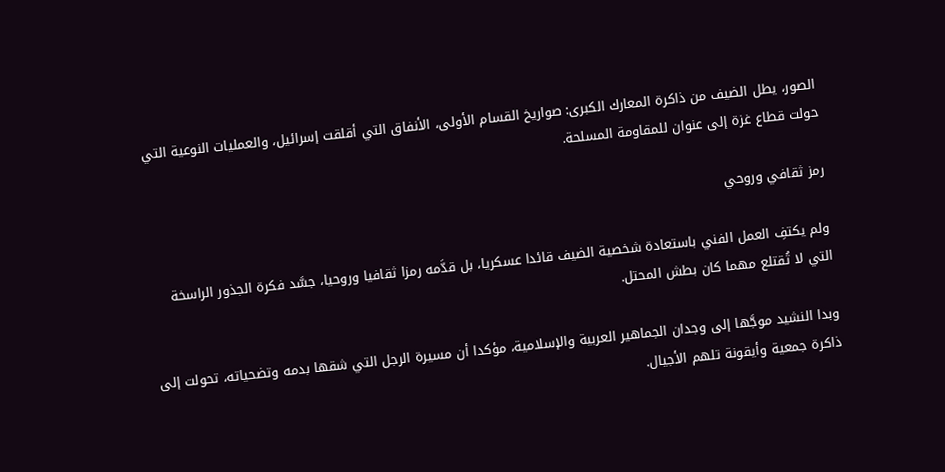الصور، يطل الضيف من ذاكرة المعارك الكبرى: صواريخ القسام الأولى، الأنفاق التي أقلقت إسرائيل، والعمليات النوعية التي حولت قطاع غزة إلى عنوان للمقاومة المسلحة.

رمز ثقافي وروحي

ولم يكتفِ العمل الفني باستعادة شخصية الضيف قائدا عسكريا، بل قدَّمه رمزا ثقافيا وروحيا، جسَّد فكرة الجذور الراسخة التي لا تُقتلع مهما كان بطش المحتل.

وبدا النشيد موجَّها إلى وجدان الجماهير العربية والإسلامية، مؤكدا أن مسيرة الرجل التي شقها بدمه وتضحياته، تحولت إلى ذاكرة جمعية وأيقونة تلهم الأجيال.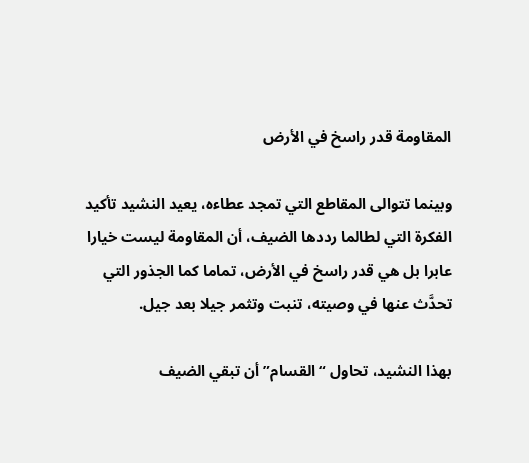المقاومة قدر راسخ في الأرض

وبينما تتوالى المقاطع التي تمجد عطاءه، يعيد النشيد تأكيد الفكرة التي لطالما رددها الضيف، أن المقاومة ليست خيارا عابرا بل هي قدر راسخ في الأرض، تماما كما الجذور التي تحدَّث عنها في وصيته، تنبت وتثمر جيلا بعد جيل.

بهذا النشيد، تحاول “القسام” أن تبقي الضيف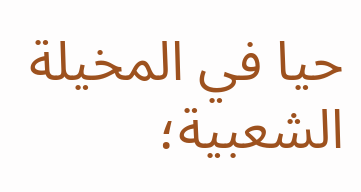حيا في المخيلة الشعبية؛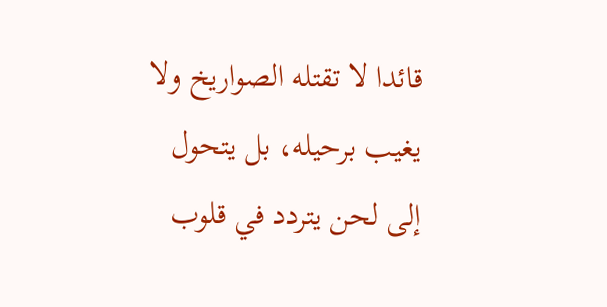قائدا لا تقتله الصواريخ ولا يغيب برحيله، بل يتحول إلى لحن يتردد في قلوب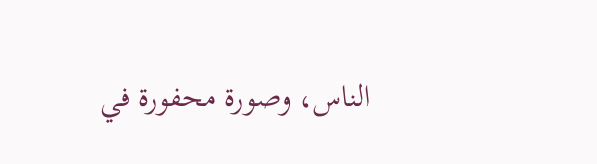الناس، وصورة محفورة في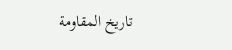تاريخ المقاومة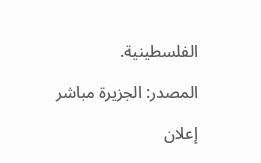الفلسطينية.

المصدر: الجزيرة مباشر

إعلان